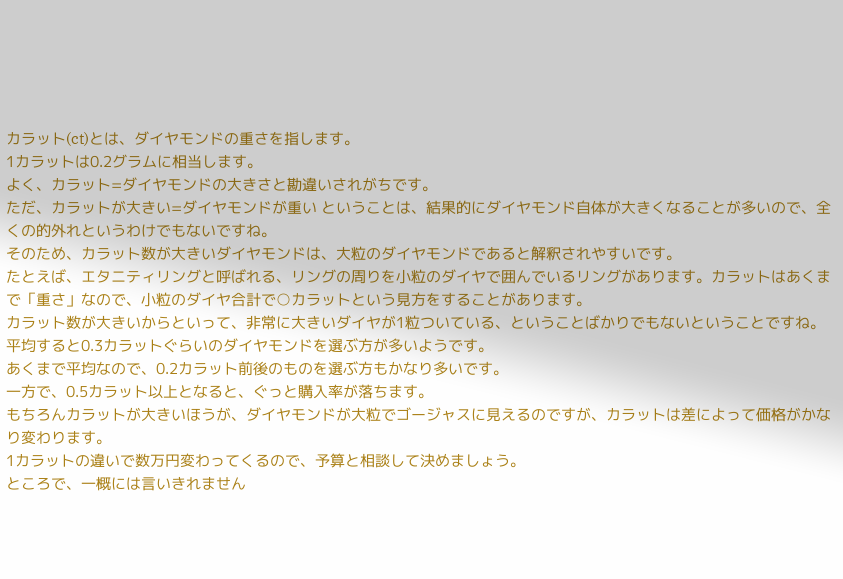カラット(ct)とは、ダイヤモンドの重さを指します。
1カラットは0.2グラムに相当します。
よく、カラット=ダイヤモンドの大きさと勘違いされがちです。
ただ、カラットが大きい=ダイヤモンドが重い ということは、結果的にダイヤモンド自体が大きくなることが多いので、全くの的外れというわけでもないですね。
そのため、カラット数が大きいダイヤモンドは、大粒のダイヤモンドであると解釈されやすいです。
たとえば、エタニティリングと呼ばれる、リングの周りを小粒のダイヤで囲んでいるリングがあります。カラットはあくまで「重さ」なので、小粒のダイヤ合計で○カラットという見方をすることがあります。
カラット数が大きいからといって、非常に大きいダイヤが1粒ついている、ということばかりでもないということですね。
平均すると0.3カラットぐらいのダイヤモンドを選ぶ方が多いようです。
あくまで平均なので、0.2カラット前後のものを選ぶ方もかなり多いです。
一方で、0.5カラット以上となると、ぐっと購入率が落ちます。
もちろんカラットが大きいほうが、ダイヤモンドが大粒でゴージャスに見えるのですが、カラットは差によって価格がかなり変わります。
1カラットの違いで数万円変わってくるので、予算と相談して決めましょう。
ところで、一概には言いきれません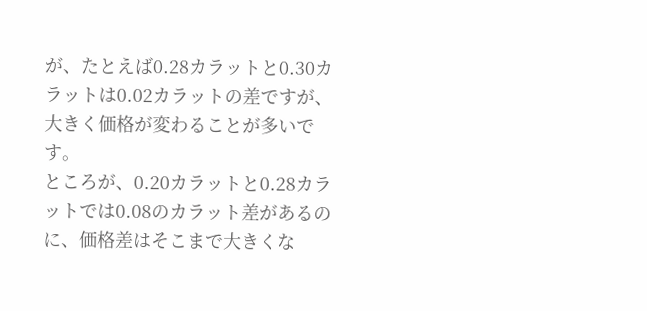が、たとえば0.28カラットと0.30カラットは0.02カラットの差ですが、大きく価格が変わることが多いです。
ところが、0.20カラットと0.28カラットでは0.08のカラット差があるのに、価格差はそこまで大きくな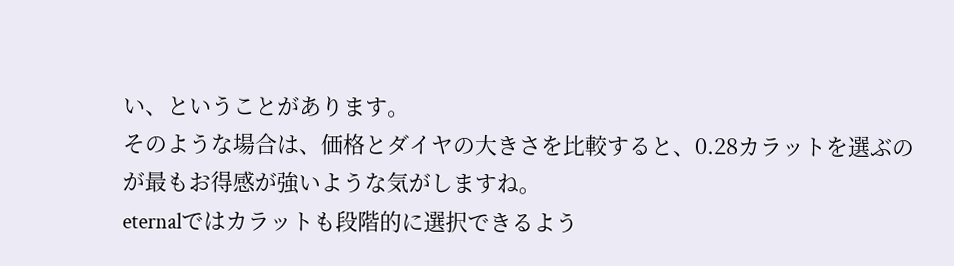い、ということがあります。
そのような場合は、価格とダイヤの大きさを比較すると、0.28カラットを選ぶのが最もお得感が強いような気がしますね。
eternalではカラットも段階的に選択できるよう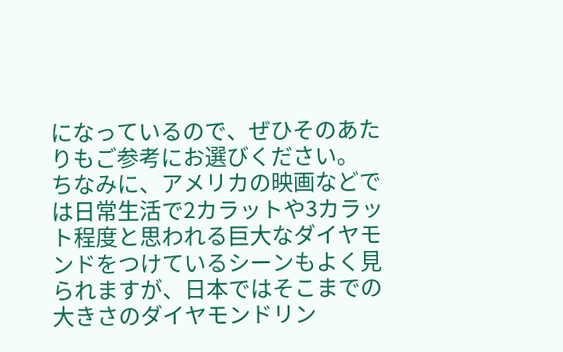になっているので、ぜひそのあたりもご参考にお選びください。
ちなみに、アメリカの映画などでは日常生活で2カラットや3カラット程度と思われる巨大なダイヤモンドをつけているシーンもよく見られますが、日本ではそこまでの大きさのダイヤモンドリン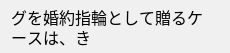グを婚約指輪として贈るケースは、き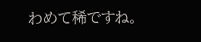わめて稀ですね。